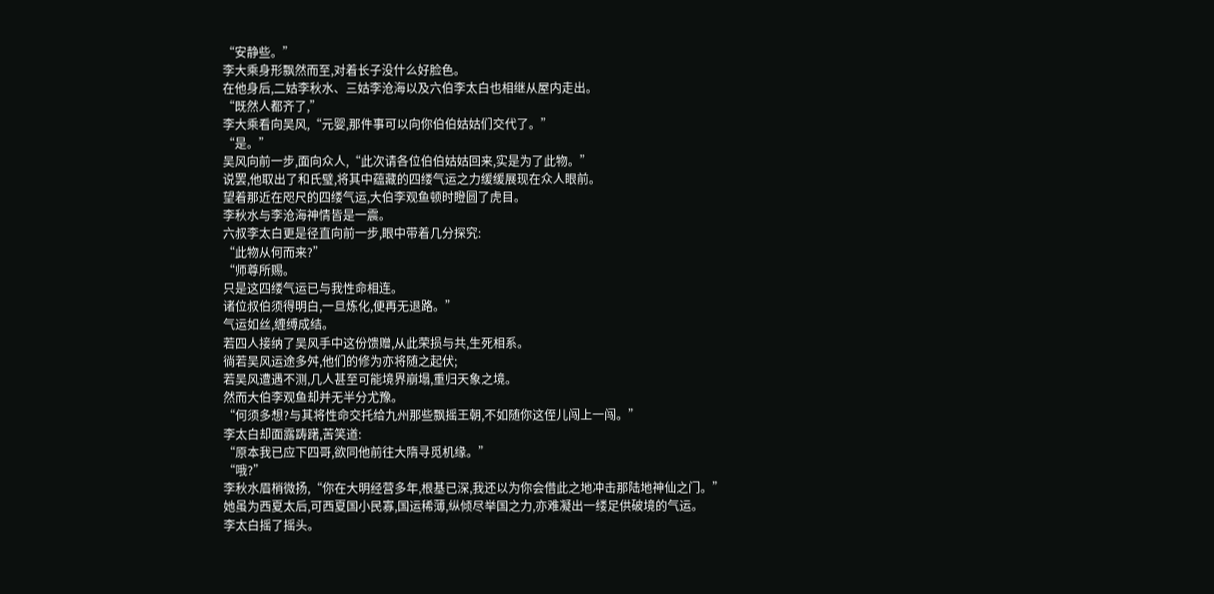“安静些。”
李大乘身形飘然而至,对着长子没什么好脸色。
在他身后,二姑李秋水、三姑李沧海以及六伯李太白也相继从屋内走出。
“既然人都齐了,”
李大乘看向吴风,“元婴,那件事可以向你伯伯姑姑们交代了。”
“是。”
吴风向前一步,面向众人,“此次请各位伯伯姑姑回来,实是为了此物。”
说罢,他取出了和氏璧,将其中蕴藏的四缕气运之力缓缓展现在众人眼前。
望着那近在咫尺的四缕气运,大伯李观鱼顿时瞪圆了虎目。
李秋水与李沧海神情皆是一震。
六叔李太白更是径直向前一步,眼中带着几分探究:
“此物从何而来?”
“师尊所赐。
只是这四缕气运已与我性命相连。
诸位叔伯须得明白,一旦炼化,便再无退路。”
气运如丝,缠缚成结。
若四人接纳了吴风手中这份馈赠,从此荣损与共,生死相系。
徜若吴风运途多舛,他们的修为亦将随之起伏;
若吴风遭遇不测,几人甚至可能境界崩塌,重归天象之境。
然而大伯李观鱼却并无半分尤豫。
“何须多想?与其将性命交托给九州那些飘摇王朝,不如随你这侄儿闯上一闯。”
李太白却面露踌躇,苦笑道:
“原本我已应下四哥,欲同他前往大隋寻觅机缘。”
“哦?”
李秋水眉梢微扬,“你在大明经营多年,根基已深,我还以为你会借此之地冲击那陆地神仙之门。”
她虽为西夏太后,可西夏国小民寡,国运稀薄,纵倾尽举国之力,亦难凝出一缕足供破境的气运。
李太白摇了摇头。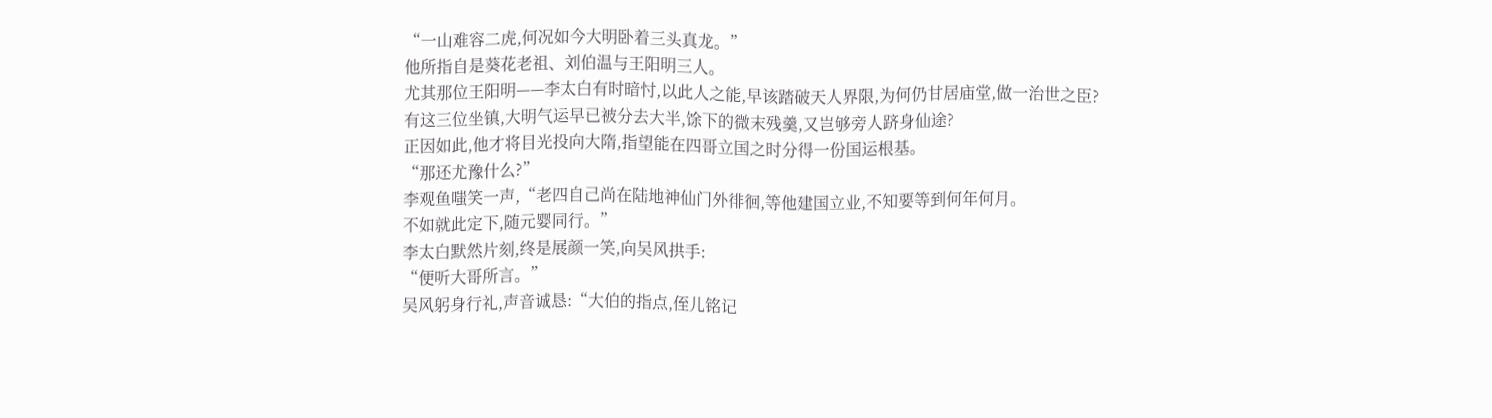“一山难容二虎,何况如今大明卧着三头真龙。”
他所指自是葵花老祖、刘伯温与王阳明三人。
尤其那位王阳明——李太白有时暗忖,以此人之能,早该踏破天人界限,为何仍甘居庙堂,做一治世之臣?
有这三位坐镇,大明气运早已被分去大半,馀下的微末残羹,又岂够旁人跻身仙途?
正因如此,他才将目光投向大隋,指望能在四哥立国之时分得一份国运根基。
“那还尤豫什么?”
李观鱼嗤笑一声,“老四自己尚在陆地神仙门外徘徊,等他建国立业,不知要等到何年何月。
不如就此定下,随元婴同行。”
李太白默然片刻,终是展颜一笑,向吴风拱手:
“便听大哥所言。”
吴风躬身行礼,声音诚恳:“大伯的指点,侄儿铭记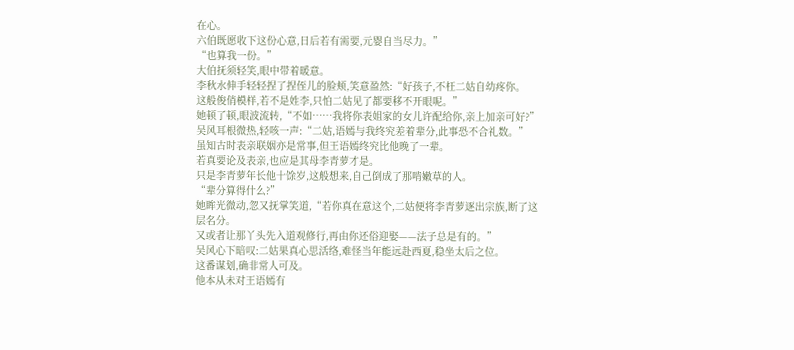在心。
六伯既愿收下这份心意,日后若有需要,元婴自当尽力。”
“也算我一份。”
大伯抚须轻笑,眼中带着暖意。
李秋水伸手轻轻捏了捏侄儿的脸颊,笑意盈然:“好孩子,不枉二姑自幼疼你。
这般俊俏模样,若不是姓李,只怕二姑见了都要移不开眼呢。”
她顿了顿,眼波流转,“不如……我将你表姐家的女儿许配给你,亲上加亲可好?”
吴风耳根微热,轻咳一声:“二姑,语嫣与我终究差着辈分,此事恐不合礼数。”
虽知古时表亲联姻亦是常事,但王语嫣终究比他晚了一辈。
若真要论及表亲,也应是其母李青萝才是。
只是李青萝年长他十馀岁,这般想来,自己倒成了那啃嫩草的人。
“辈分算得什么?”
她眸光微动,忽又抚掌笑道,“若你真在意这个,二姑便将李青萝逐出宗族,断了这层名分。
又或者让那丫头先入道观修行,再由你还俗迎娶——法子总是有的。”
吴风心下暗叹:二姑果真心思活络,难怪当年能远赴西夏,稳坐太后之位。
这番谋划,确非常人可及。
他本从未对王语嫣有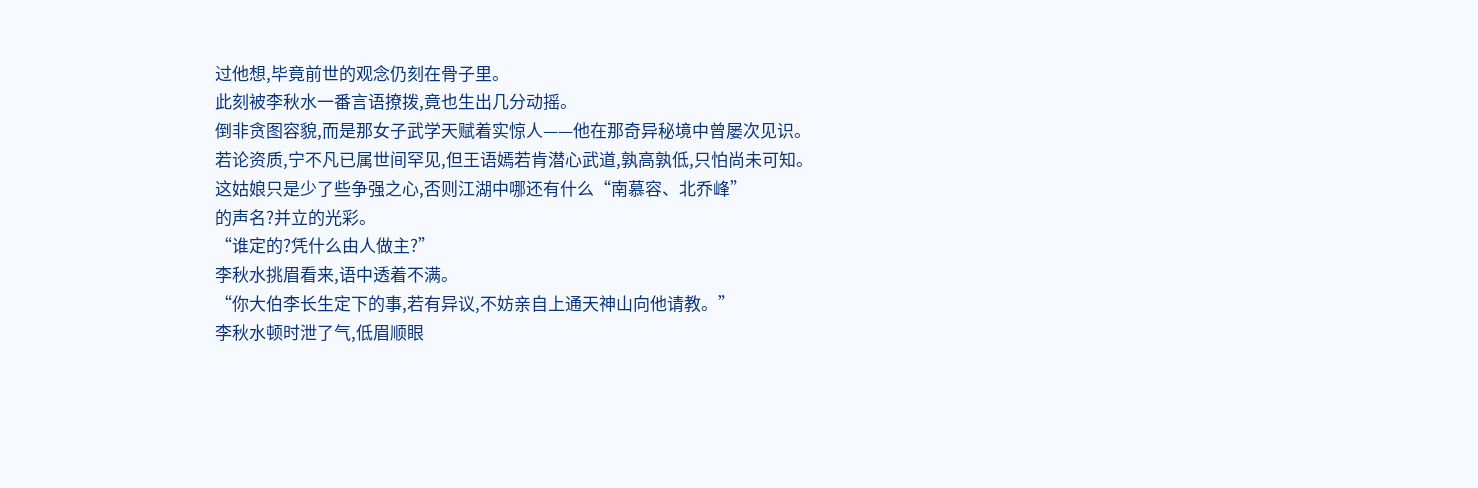过他想,毕竟前世的观念仍刻在骨子里。
此刻被李秋水一番言语撩拨,竟也生出几分动摇。
倒非贪图容貌,而是那女子武学天赋着实惊人——他在那奇异秘境中曾屡次见识。
若论资质,宁不凡已属世间罕见,但王语嫣若肯潜心武道,孰高孰低,只怕尚未可知。
这姑娘只是少了些争强之心,否则江湖中哪还有什么“南慕容、北乔峰”
的声名?并立的光彩。
“谁定的?凭什么由人做主?”
李秋水挑眉看来,语中透着不满。
“你大伯李长生定下的事,若有异议,不妨亲自上通天神山向他请教。”
李秋水顿时泄了气,低眉顺眼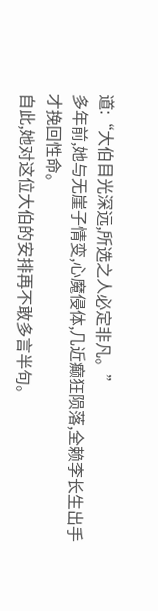道:“大伯目光深远,所选之人必定非凡。”
多年前,她与无崖子情变,心魔侵体,几近癫狂陨落,全赖李长生出手才挽回性命。
自此,她对这位大伯的安排再不敢多言半句。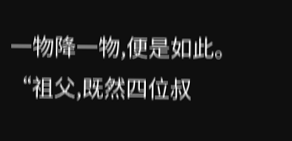一物降一物,便是如此。
“祖父,既然四位叔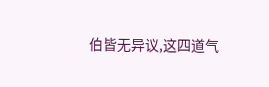伯皆无异议,这四道气